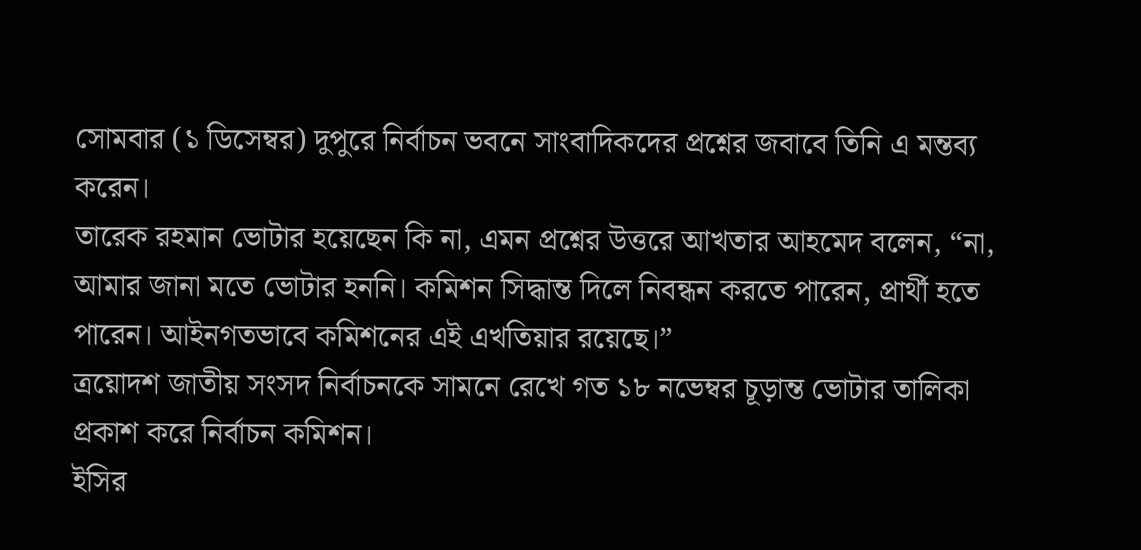সোমবার (১ ডিসেম্বর) দুপুরে নির্বাচন ভবনে সাংবাদিকদের প্রশ্নের জবাবে তিনি এ মন্তব্য করেন।
তারেক রহমান ভোটার হয়েছেন কি না, এমন প্রশ্নের উত্তরে আখতার আহমেদ বলেন, “না, আমার জানা মতে ভোটার হননি। কমিশন সিদ্ধান্ত দিলে নিবন্ধন করতে পারেন, প্রার্থী হতে পারেন। আইনগতভাবে কমিশনের এই এখতিয়ার রয়েছে।”
ত্রয়োদশ জাতীয় সংসদ নির্বাচনকে সামনে রেখে গত ১৮ নভেম্বর চূড়ান্ত ভোটার তালিকা প্রকাশ করে নির্বাচন কমিশন।
ইসির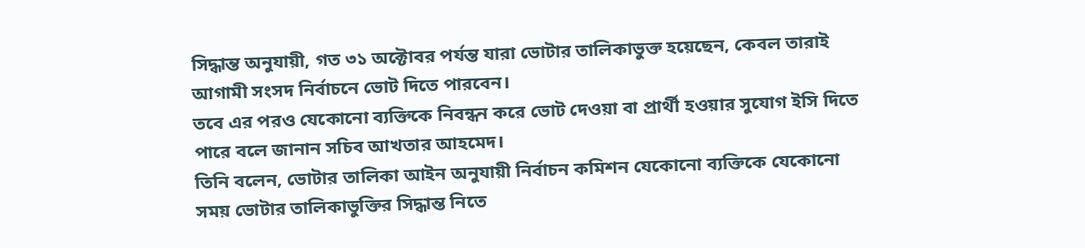সিদ্ধান্ত অনুযায়ী, গত ৩১ অক্টোবর পর্যন্ত যারা ভোটার তালিকাভুক্ত হয়েছেন, কেবল তারাই আগামী সংসদ নির্বাচনে ভোট দিতে পারবেন।
তবে এর পরও যেকোনো ব্যক্তিকে নিবন্ধন করে ভোট দেওয়া বা প্রার্থী হওয়ার সুযোগ ইসি দিতে পারে বলে জানান সচিব আখতার আহমেদ।
তিনি বলেন, ভোটার তালিকা আইন অনুযায়ী নির্বাচন কমিশন যেকোনো ব্যক্তিকে যেকোনো সময় ভোটার তালিকাভুক্তির সিদ্ধান্ত নিতে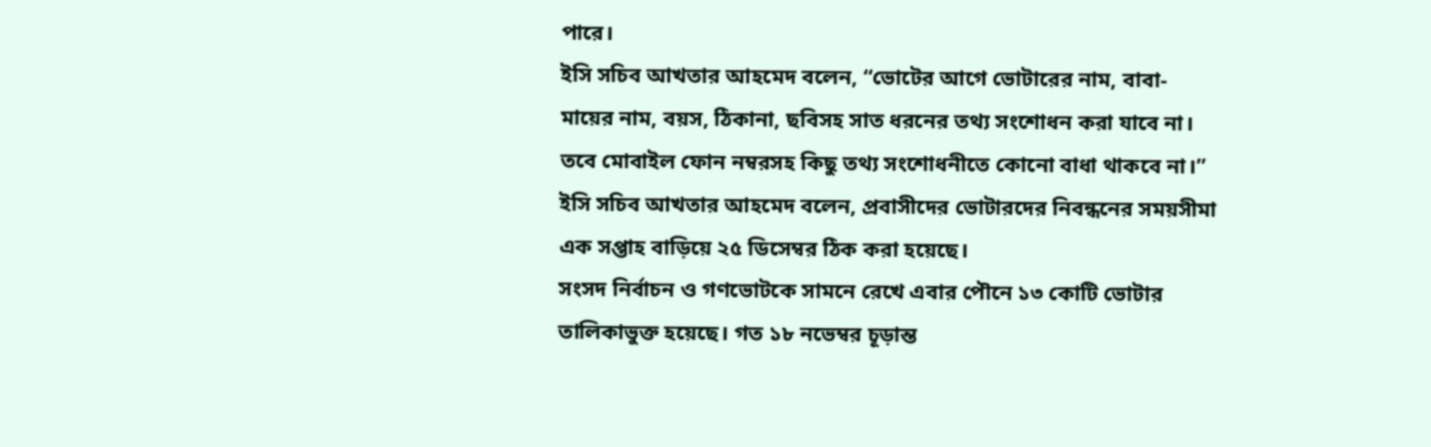পারে।
ইসি সচিব আখতার আহমেদ বলেন, “ভোটের আগে ভোটারের নাম, বাবা-মায়ের নাম, বয়স, ঠিকানা, ছবিসহ সাত ধরনের তথ্য সংশোধন করা যাবে না। তবে মোবাইল ফোন নম্বরসহ কিছু তথ্য সংশোধনীতে কোনো বাধা থাকবে না।”
ইসি সচিব আখতার আহমেদ বলেন, প্রবাসীদের ভোটারদের নিবন্ধনের সময়সীমা এক সপ্তাহ বাড়িয়ে ২৫ ডিসেম্বর ঠিক করা হয়েছে।
সংসদ নির্বাচন ও গণভোটকে সামনে রেখে এবার পৌনে ১৩ কোটি ভোটার তালিকাভুক্ত হয়েছে। গত ১৮ নভেম্বর চূড়ান্ত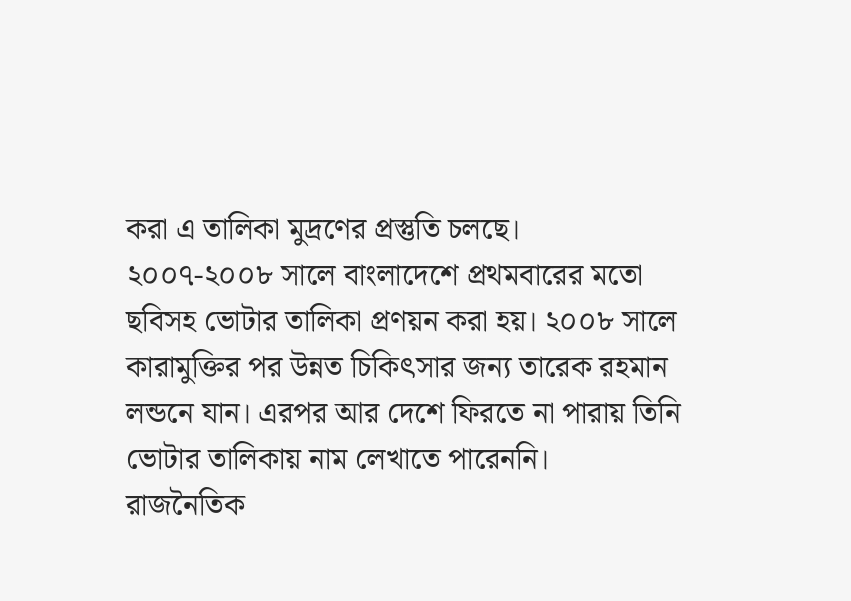করা এ তালিকা মুদ্রণের প্রস্তুতি চলছে।
২০০৭-২০০৮ সালে বাংলাদেশে প্রথমবারের মতো ছবিসহ ভোটার তালিকা প্রণয়ন করা হয়। ২০০৮ সালে কারামুক্তির পর উন্নত চিকিৎসার জন্য তারেক রহমান লন্ডনে যান। এরপর আর দেশে ফিরতে না পারায় তিনি ভোটার তালিকায় নাম লেখাতে পারেননি।
রাজনৈতিক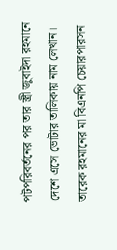পটপরিবর্তনের পর তার স্ত্রী জুবাইদা রহমানে দেশে এসে ভোটার তালিকায় নাম লেখান।
তারেক রহমানের মা বিএনপি চেয়ারপারসন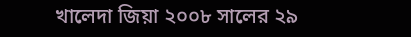খালেদা জিয়া ২০০৮ সালের ২৯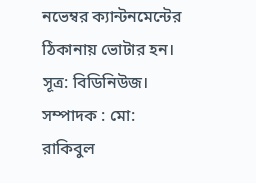নভেম্বর ক্যান্টনমেন্টের ঠিকানায় ভোটার হন।
সূত্র: বিডিনিউজ।
সম্পাদক : মো: রাকিবুল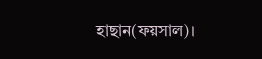হাছান(ফয়সাল)।